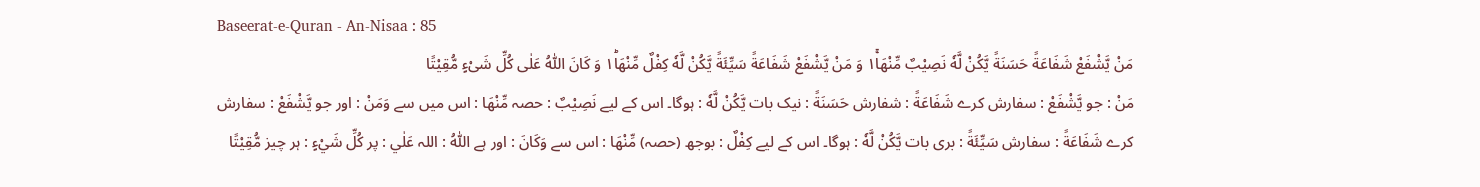Baseerat-e-Quran - An-Nisaa : 85
مَنْ یَّشْفَعْ شَفَاعَةً حَسَنَةً یَّكُنْ لَّهٗ نَصِیْبٌ مِّنْهَا١ۚ وَ مَنْ یَّشْفَعْ شَفَاعَةً سَیِّئَةً یَّكُنْ لَّهٗ كِفْلٌ مِّنْهَا١ؕ وَ كَانَ اللّٰهُ عَلٰى كُلِّ شَیْءٍ مُّقِیْتًا
مَنْ : جو يَّشْفَعْ : سفارش کرے شَفَاعَةً : شفارش حَسَنَةً : نیک بات يَّكُنْ لَّهٗ : ہوگا۔ اس کے لیے نَصِيْبٌ : حصہ مِّنْھَا : اس میں سے وَمَنْ : اور جو يَّشْفَعْ : سفارش کرے شَفَاعَةً : سفارش سَيِّئَةً : بری بات يَّكُنْ لَّهٗ : ہوگا۔ اس کے لیے كِفْلٌ : بوجھ (حصہ) مِّنْھَا : اس سے وَكَانَ : اور ہے اللّٰهُ : اللہ عَلٰي : پر كُلِّ شَيْءٍ : ہر چیز مُّقِيْتًا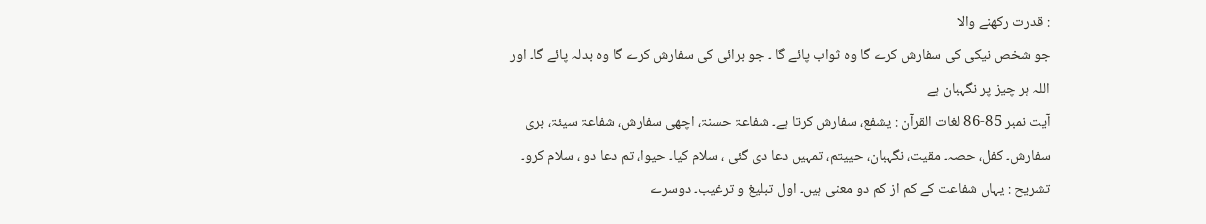: قدرت رکھنے والا
جو شخص نیکی کی سفارش کرے گا وہ ثواب پائے گا ۔ جو برائی کی سفارش کرے گا وہ بدلہ پائے گا۔ اور اللہ ہر چیز پر نگہبان ہے
آیت نمبر 85-86 لغات القرآن : یشفع، سفارش کرتا ہے۔ شفاعۃ حسنۃ، اچھی سفارش، شفاعۃ سیئۃ، بری سفارش۔ کفل، حصہ۔ مقیت، نگہبان، حییتم، تمہیں دعا دی گئی ، سلام کیا۔ حیوا، تم دعا دو ، سلام کرو۔ تشریح : یہاں شفاعت کے کم از کم دو معنی ہیں۔ اول تبلیغ و ترغیب۔ دوسرے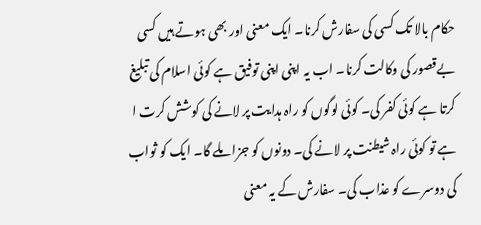حکام بالا تک کسی کی سفارش کرنا۔ ایک معنی اور بھی ہوتے ہیں کسی بےقصور کی وکالت کرنا۔ اب یہ اپنی اپنی توفیق ہے کوئی اسلام کی تبلیغ کرتا ہے کوئی کفر کی۔ کوئی لوگوں کو راہ ہدایت پر لانے کی کوشش کرت ا ہے تو کوئی راہ شیطنت پر لانے کی۔ دونوں کو جزا ملے گا۔ ایک کو ثواب کی دوسرے کو عذاب کی۔ سفارش کے یہ معنی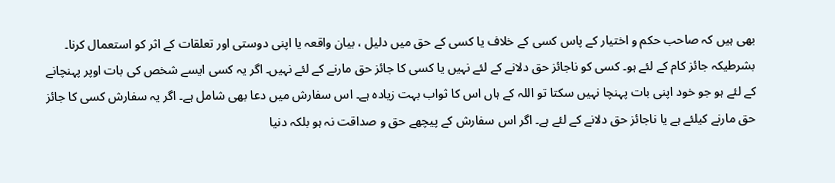بھی ہیں کہ صاحب حکم و اختیار کے پاس کسی کے خلاف یا کسی کے حق میں دلیل ، بیان واقعہ یا اپنی دوستی اور تعلقات کے اثر کو استعمال کرنا۔ بشرطیکہ جائز کام کے لئے ہو۔ کسی کو ناجائز حق دلانے کے لئے نہیں یا کسی کا جائز حق مارنے کے لئے نہیں۔ اگر یہ کسی ایسے شخص کی بات اوپر پہنچانے کے لئے ہو جو خود اپنی بات پہنچا نہیں سکتا تو اللہ کے ہاں اس کا ثواب بہت زیادہ ہے۔ اس سفارش میں دعا بھی شامل ہے۔ اگر یہ سفارش کسی کا جائز حق مارنے کیلئے ہے یا ناجائز حق دلانے کے لئے ہے۔ اگر اس سفارش کے پیچھے حق و صداقت نہ ہو بلکہ دنیا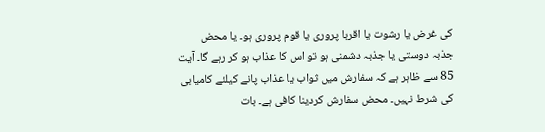کی غرض یا رشوت یا اقربا پروری یا قوم پروری ہو۔ یا محض جذبہ دوستی یا جذبہ دشمنی ہو تو اس کا عذاب ہو کر رہے گا۔ آیت 85 سے ظاہر ہے کہ سفارش میں ثواب یا عذاب پانے کیلئے کامیابی کی شرط نہیں۔ محض سفارش کردینا کافی ہے۔ بات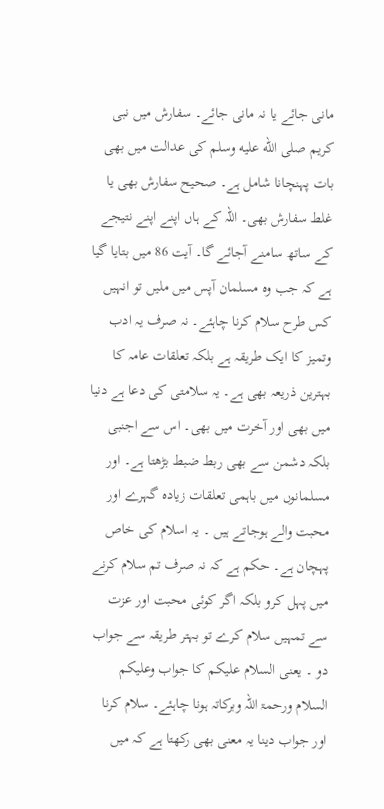مانی جائے یا نہ مانی جائے۔ سفارش میں نبی کریم صلى الله عليه وسلم کی عدالت میں بھی بات پہنچانا شامل ہے۔ صحیح سفارش بھی یا غلط سفارش بھی۔ اللہ کے ہاں اپنے اپنے نتیجے کے ساتھ سامنے آجائے گا۔ آیت 86 میں بتایا گیا ہے کہ جب وہ مسلمان آپس میں ملیں تو انہیں کس طرح سلام کرنا چاہئے۔ نہ صرف یہ ادب وتمیز کا ایک طریقہ ہے بلکہ تعلقات عامہ کا بہترین ذریعہ بھی ہے۔ یہ سلامتی کی دعا ہے دنیا میں بھی اور آخرت میں بھی۔ اس سے اجنبی بلکہ دشمن سے بھی ربط ضبط بڑھتا ہے۔ اور مسلمانوں میں باہمی تعلقات زیادہ گہرے اور محبت والے ہوجاتے ہیں ۔ یہ اسلام کی خاص پہچان ہے۔ حکم ہے کہ نہ صرف تم سلام کرنے میں پہل کرو بلکہ اگر کوئی محبت اور عزت سے تمہیں سلام کرے تو بہتر طریقہ سے جواب دو ۔ یعنی السلام علیکم کا جواب وعلیکم السلام ورحمۃ اللہ وبرکاتہ ہونا چاہئے۔ سلام کرنا اور جواب دینا یہ معنی بھی رکھتا ہے کہ میں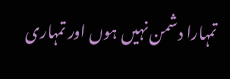تمہارا دشمن نہیں ہوں اور تمہاری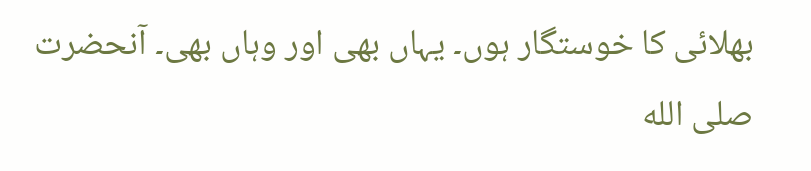بھلائی کا خوستگار ہوں۔ یہاں بھی اور وہاں بھی۔ آنحضرت صلى الله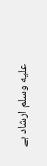عليه وسلم ارشاد ہے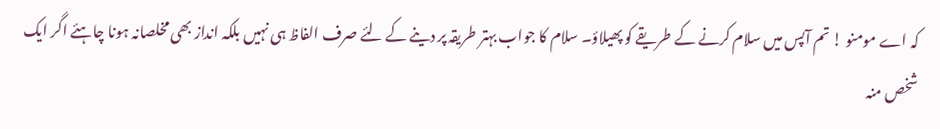کہ اے مومنو ! تم آپس میں سلام کرنے کے طریقے کو پھیلاؤ۔ سلام کا جواب بہتر طریقہ پر دینے کے لئے صرف الفاظ ہی نہیں بلکہ انداز بھی مخلصانہ ہونا چاہئے اگر ایک شخص منہ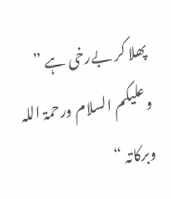پھلا کر بےرخی ہے ” وعلیکم السلام ورحمۃ اللہ وبرکاتہ “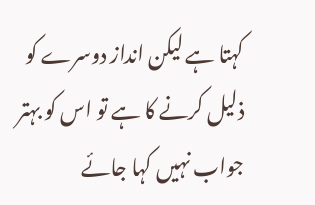کہتا ہے لیکن انداز دوسرے کو ذلیل کرنے کا ہے تو اس کو بہتر جواب نہیں کہا جائے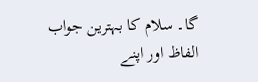گا۔ سلام کا بہترین جواب الفاظ اور اپنے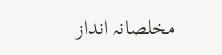مخلصانہ انداز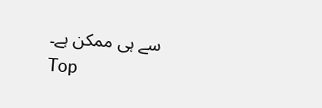سے ہی ممکن ہے۔
Top